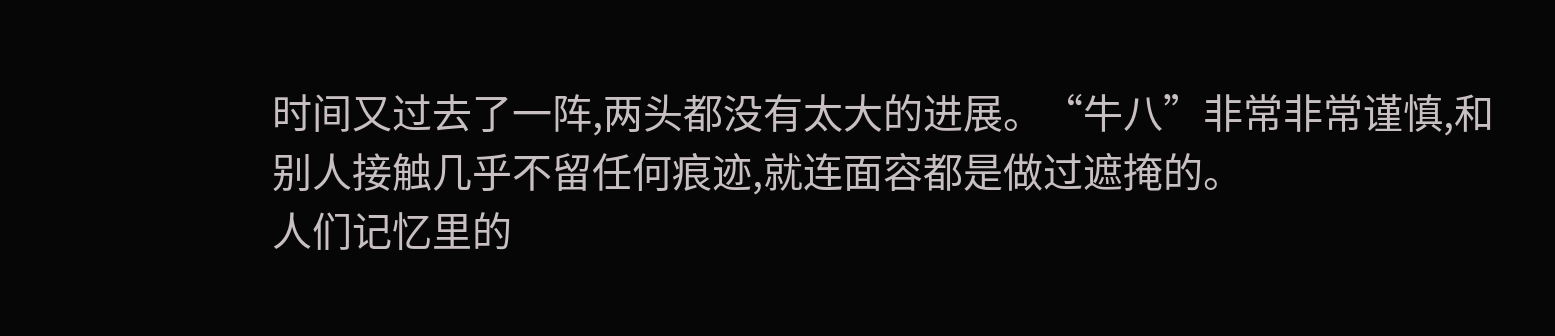时间又过去了一阵,两头都没有太大的进展。“牛八”非常非常谨慎,和别人接触几乎不留任何痕迹,就连面容都是做过遮掩的。
人们记忆里的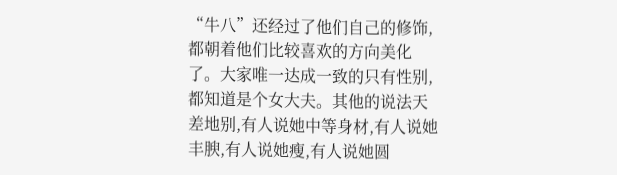“牛八”还经过了他们自己的修饰,都朝着他们比较喜欢的方向美化了。大家唯一达成一致的只有性别,都知道是个女大夫。其他的说法天差地别,有人说她中等身材,有人说她丰腴,有人说她瘦,有人说她圆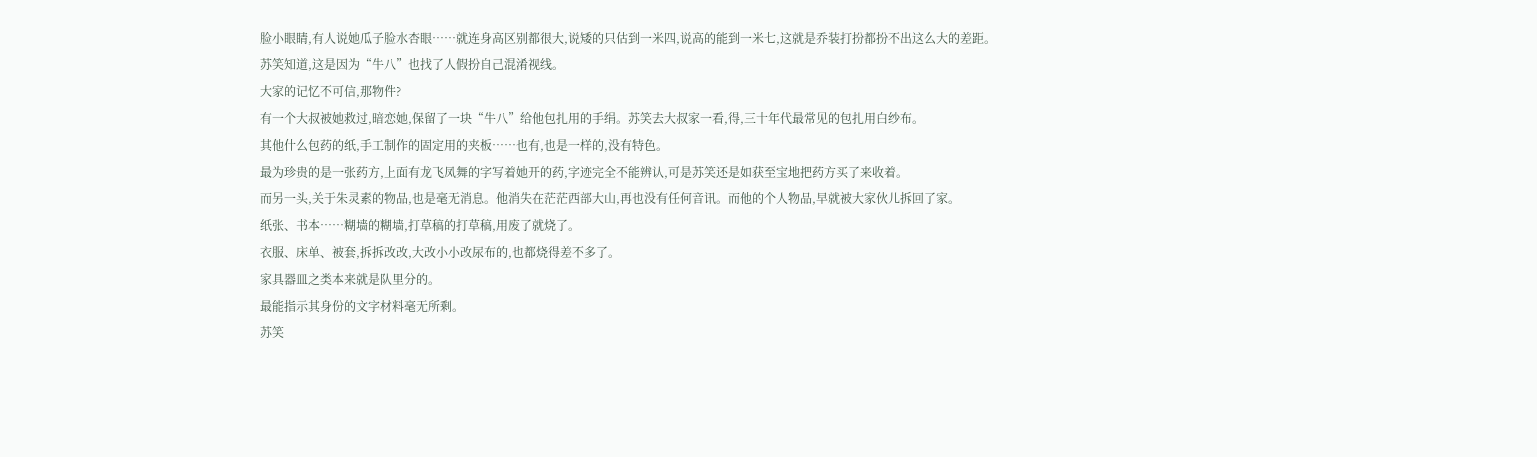脸小眼睛,有人说她瓜子脸水杏眼……就连身高区别都很大,说矮的只估到一米四,说高的能到一米七,这就是乔装打扮都扮不出这么大的差距。
苏笑知道,这是因为“牛八”也找了人假扮自己混淆视线。
大家的记忆不可信,那物件?
有一个大叔被她救过,暗恋她,保留了一块“牛八”给他包扎用的手绢。苏笑去大叔家一看,得,三十年代最常见的包扎用白纱布。
其他什么包药的纸,手工制作的固定用的夹板……也有,也是一样的,没有特色。
最为珍贵的是一张药方,上面有龙飞凤舞的字写着她开的药,字迹完全不能辨认,可是苏笑还是如获至宝地把药方买了来收着。
而另一头,关于朱灵素的物品,也是毫无消息。他消失在茫茫西部大山,再也没有任何音讯。而他的个人物品,早就被大家伙儿拆回了家。
纸张、书本……糊墙的糊墙,打草稿的打草稿,用废了就烧了。
衣服、床单、被套,拆拆改改,大改小小改尿布的,也都烧得差不多了。
家具器皿之类本来就是队里分的。
最能指示其身份的文字材料毫无所剩。
苏笑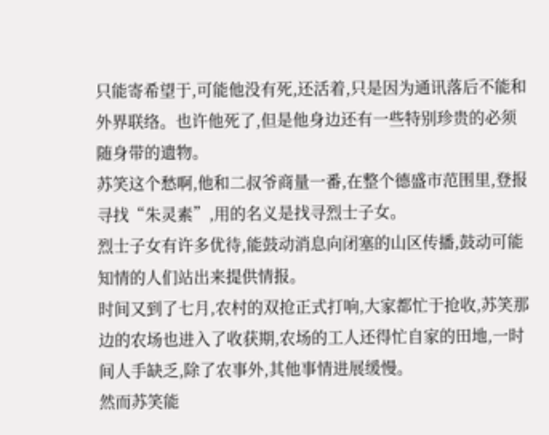只能寄希望于,可能他没有死,还活着,只是因为通讯落后不能和外界联络。也许他死了,但是他身边还有一些特别珍贵的必须随身带的遗物。
苏笑这个愁啊,他和二叔爷商量一番,在整个德盛市范围里,登报寻找“朱灵素”,用的名义是找寻烈士子女。
烈士子女有许多优待,能鼓动消息向闭塞的山区传播,鼓动可能知情的人们站出来提供情报。
时间又到了七月,农村的双抢正式打响,大家都忙于抢收,苏笑那边的农场也进入了收获期,农场的工人还得忙自家的田地,一时间人手缺乏,除了农事外,其他事情进展缓慢。
然而苏笑能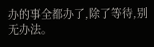办的事全都办了,除了等待,别无办法。